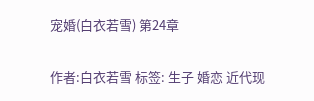宠婚(白衣若雪) 第24章

作者:白衣若雪 标签: 生子 婚恋 近代现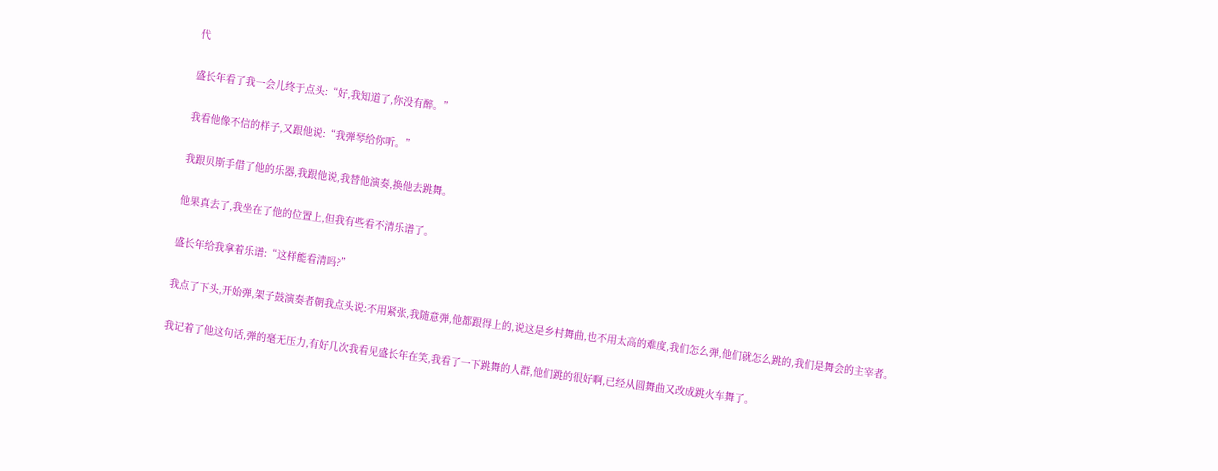代

盛长年看了我一会儿终于点头:“好,我知道了,你没有醉。”

我看他像不信的样子,又跟他说:“我弹琴给你听。”

我跟贝斯手借了他的乐器,我跟他说,我替他演奏,换他去跳舞。

他果真去了,我坐在了他的位置上,但我有些看不清乐谱了。

盛长年给我拿着乐谱:“这样能看清吗?”

我点了下头,开始弹,架子鼓演奏者朝我点头说:不用紧张,我随意弹,他都跟得上的,说这是乡村舞曲,也不用太高的难度,我们怎么弹,他们就怎么跳的,我们是舞会的主宰者。

我记着了他这句话,弹的毫无压力,有好几次我看见盛长年在笑,我看了一下跳舞的人群,他们跳的很好啊,已经从圆舞曲又改成跳火车舞了。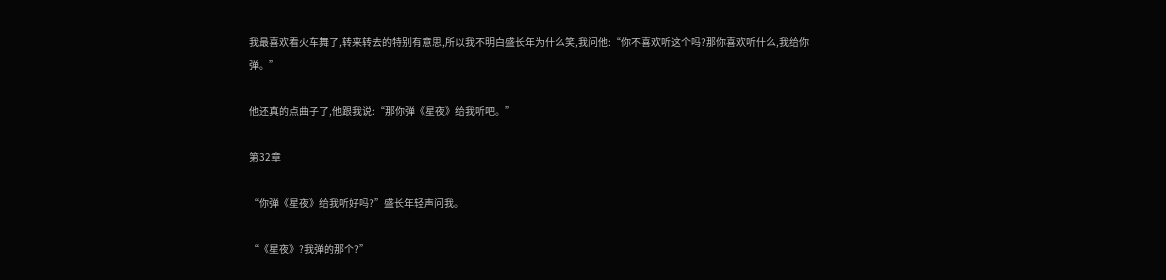我最喜欢看火车舞了,转来转去的特别有意思,所以我不明白盛长年为什么笑,我问他:“你不喜欢听这个吗?那你喜欢听什么,我给你弹。”

他还真的点曲子了,他跟我说:“那你弹《星夜》给我听吧。”

第32章

“你弹《星夜》给我听好吗?”盛长年轻声问我。

“《星夜》?我弹的那个?”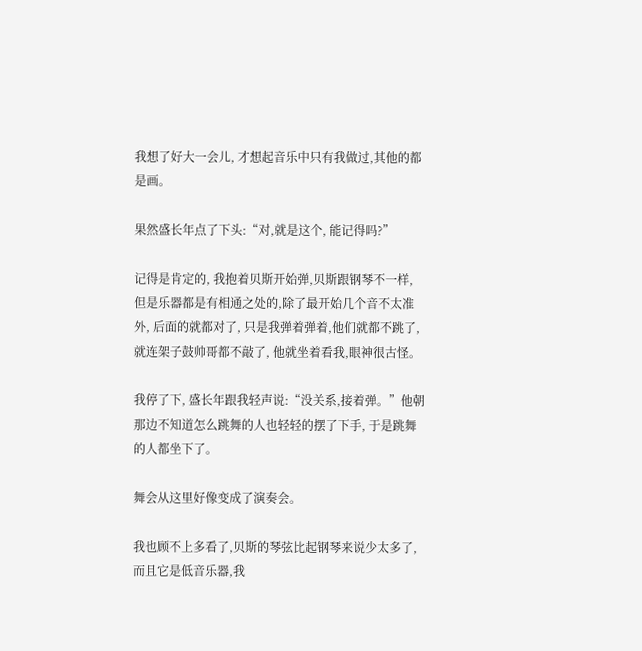我想了好大一会儿, 才想起音乐中只有我做过,其他的都是画。

果然盛长年点了下头:“对,就是这个, 能记得吗?”

记得是肯定的, 我抱着贝斯开始弹,贝斯跟钢琴不一样, 但是乐器都是有相通之处的,除了最开始几个音不太准外, 后面的就都对了, 只是我弹着弹着,他们就都不跳了,就连架子鼓帅哥都不敲了, 他就坐着看我,眼神很古怪。

我停了下, 盛长年跟我轻声说:“没关系,接着弹。”他朝那边不知道怎么跳舞的人也轻轻的摆了下手, 于是跳舞的人都坐下了。

舞会从这里好像变成了演奏会。

我也顾不上多看了,贝斯的琴弦比起钢琴来说少太多了, 而且它是低音乐器,我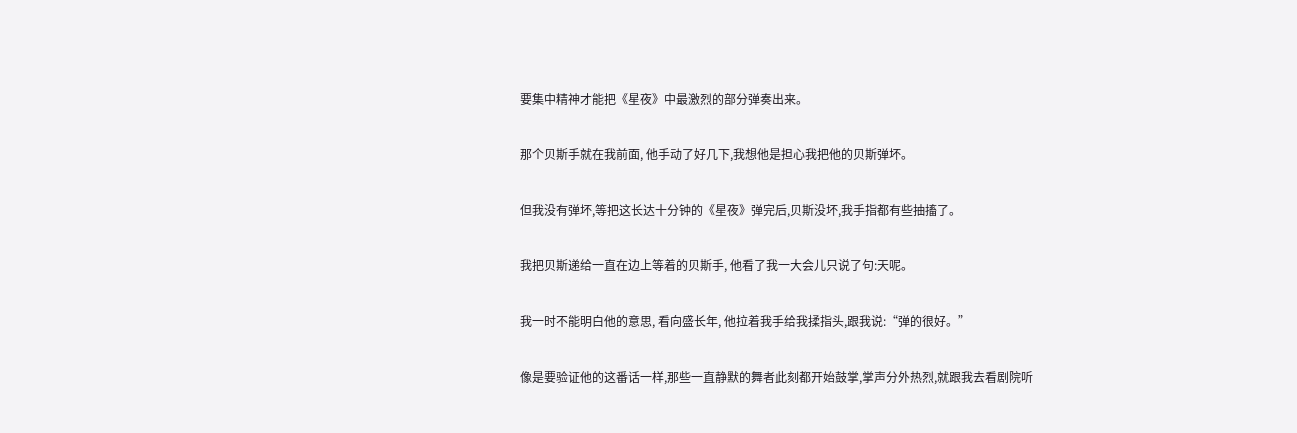要集中精神才能把《星夜》中最激烈的部分弹奏出来。

那个贝斯手就在我前面, 他手动了好几下,我想他是担心我把他的贝斯弹坏。

但我没有弹坏,等把这长达十分钟的《星夜》弹完后,贝斯没坏,我手指都有些抽搐了。

我把贝斯递给一直在边上等着的贝斯手, 他看了我一大会儿只说了句:天呢。

我一时不能明白他的意思, 看向盛长年, 他拉着我手给我揉指头,跟我说:“弹的很好。”

像是要验证他的这番话一样,那些一直静默的舞者此刻都开始鼓掌,掌声分外热烈,就跟我去看剧院听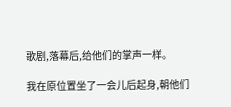歌剧,落幕后,给他们的掌声一样。

我在原位置坐了一会儿后起身,朝他们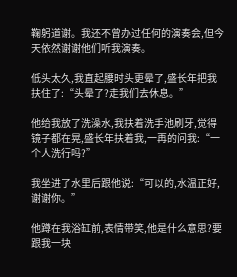鞠躬道谢。我还不曾办过任何的演奏会,但今天依然谢谢他们听我演奏。

低头太久,我直起腰时头更晕了,盛长年把我扶住了:“头晕了?走我们去休息。”

他给我放了洗澡水,我扶着洗手池刷牙,觉得镜子都在晃,盛长年扶着我,一再的问我:“一个人洗行吗?”

我坐进了水里后跟他说:“可以的,水温正好,谢谢你。”

他蹲在我浴缸前,表情带笑,他是什么意思?要跟我一块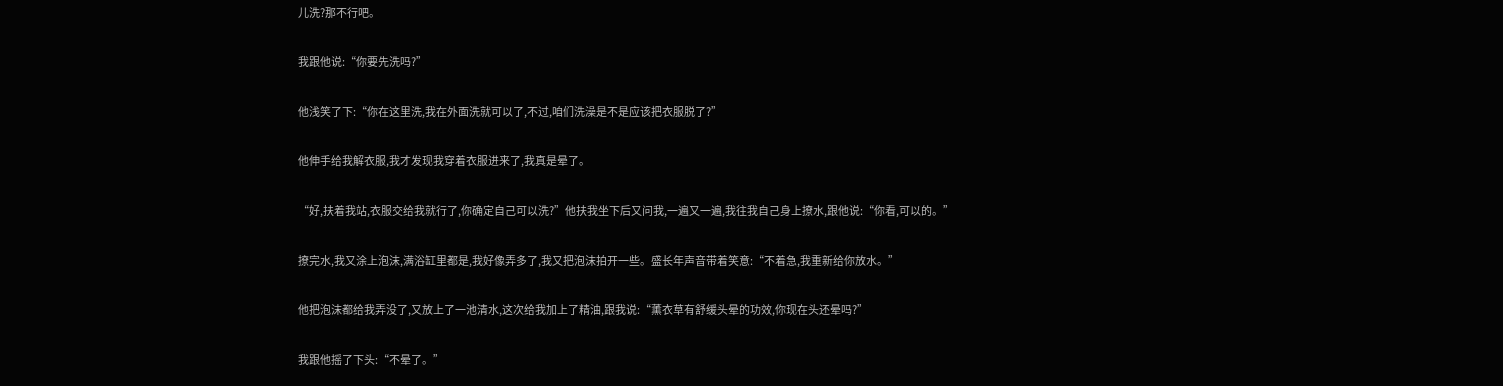儿洗?那不行吧。

我跟他说:“你要先洗吗?”

他浅笑了下:“你在这里洗,我在外面洗就可以了,不过,咱们洗澡是不是应该把衣服脱了?”

他伸手给我解衣服,我才发现我穿着衣服进来了,我真是晕了。

“好,扶着我站,衣服交给我就行了,你确定自己可以洗?”他扶我坐下后又问我,一遍又一遍,我往我自己身上撩水,跟他说:“你看,可以的。”

撩完水,我又涂上泡沫,满浴缸里都是,我好像弄多了,我又把泡沫拍开一些。盛长年声音带着笑意:“不着急,我重新给你放水。”

他把泡沫都给我弄没了,又放上了一池清水,这次给我加上了精油,跟我说:“薰衣草有舒缓头晕的功效,你现在头还晕吗?”

我跟他摇了下头:“不晕了。”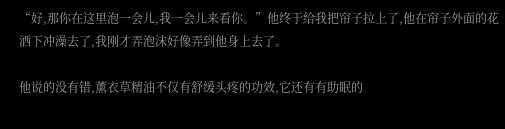“好,那你在这里泡一会儿,我一会儿来看你。”他终于给我把帘子拉上了,他在帘子外面的花洒下冲澡去了,我刚才弄泡沫好像弄到他身上去了。

他说的没有错,薰衣草精油不仅有舒缓头疼的功效,它还有有助眠的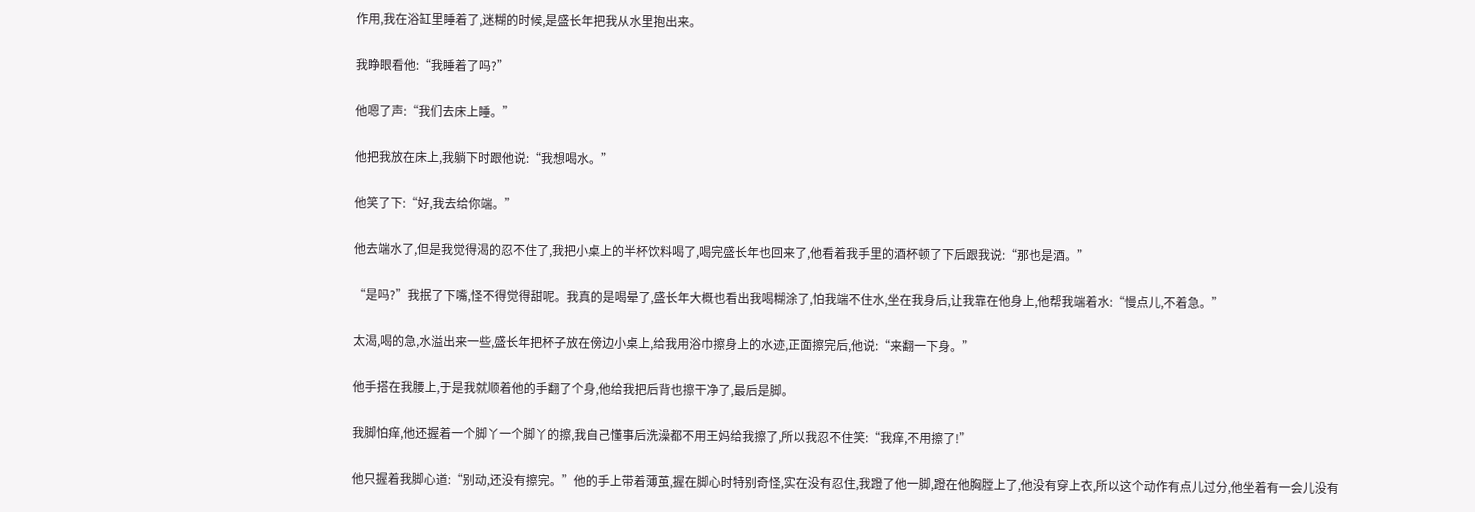作用,我在浴缸里睡着了,迷糊的时候,是盛长年把我从水里抱出来。

我睁眼看他:“我睡着了吗?”

他嗯了声:“我们去床上睡。”

他把我放在床上,我躺下时跟他说:“我想喝水。”

他笑了下:“好,我去给你端。”

他去端水了,但是我觉得渴的忍不住了,我把小桌上的半杯饮料喝了,喝完盛长年也回来了,他看着我手里的酒杯顿了下后跟我说:“那也是酒。”

“是吗?”我抿了下嘴,怪不得觉得甜呢。我真的是喝晕了,盛长年大概也看出我喝糊涂了,怕我端不住水,坐在我身后,让我靠在他身上,他帮我端着水:“慢点儿,不着急。”

太渴,喝的急,水溢出来一些,盛长年把杯子放在傍边小桌上,给我用浴巾擦身上的水迹,正面擦完后,他说:“来翻一下身。”

他手搭在我腰上,于是我就顺着他的手翻了个身,他给我把后背也擦干净了,最后是脚。

我脚怕痒,他还握着一个脚丫一个脚丫的擦,我自己懂事后洗澡都不用王妈给我擦了,所以我忍不住笑:“我痒,不用擦了!”

他只握着我脚心道:“别动,还没有擦完。”他的手上带着薄茧,握在脚心时特别奇怪,实在没有忍住,我蹬了他一脚,蹬在他胸膛上了,他没有穿上衣,所以这个动作有点儿过分,他坐着有一会儿没有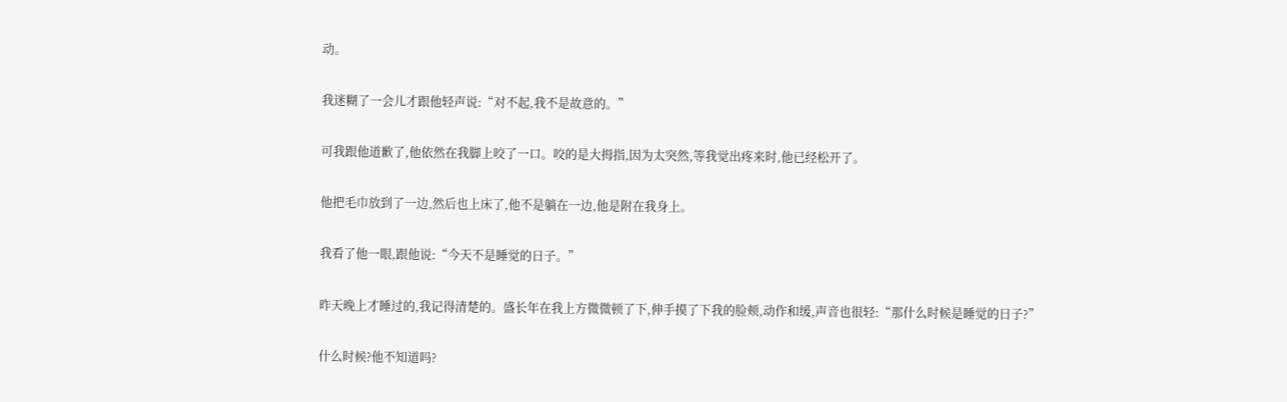动。

我迷糊了一会儿才跟他轻声说:“对不起,我不是故意的。”

可我跟他道歉了,他依然在我脚上咬了一口。咬的是大拇指,因为太突然,等我觉出疼来时,他已经松开了。

他把毛巾放到了一边,然后也上床了,他不是躺在一边,他是附在我身上。

我看了他一眼,跟他说:“今天不是睡觉的日子。”

昨天晚上才睡过的,我记得清楚的。盛长年在我上方微微顿了下,伸手摸了下我的脸颊,动作和缓,声音也很轻:“那什么时候是睡觉的日子?”

什么时候?他不知道吗?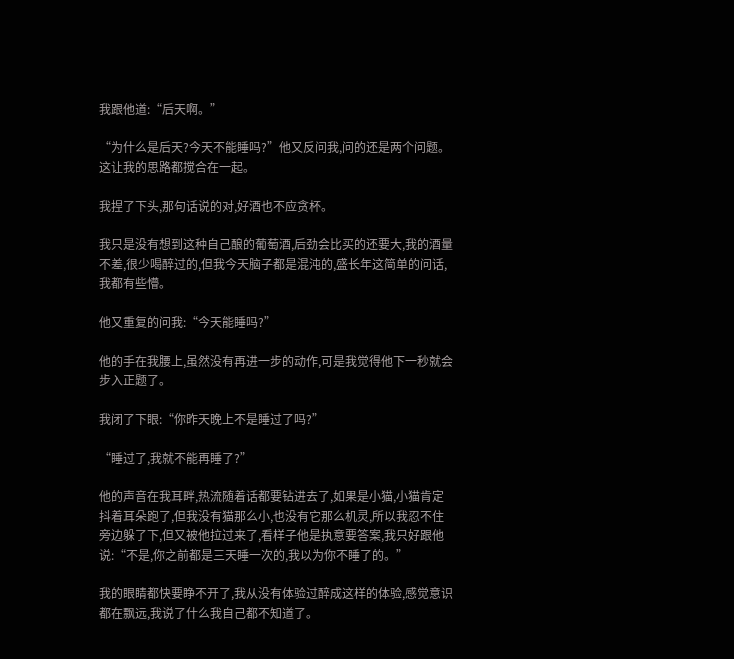我跟他道:“后天啊。”

“为什么是后天?今天不能睡吗?”他又反问我,问的还是两个问题。这让我的思路都搅合在一起。

我捏了下头,那句话说的对,好酒也不应贪杯。

我只是没有想到这种自己酿的葡萄酒,后劲会比买的还要大,我的酒量不差,很少喝醉过的,但我今天脑子都是混沌的,盛长年这简单的问话,我都有些懵。

他又重复的问我:“今天能睡吗?”

他的手在我腰上,虽然没有再进一步的动作,可是我觉得他下一秒就会步入正题了。

我闭了下眼:“你昨天晚上不是睡过了吗?”

“睡过了,我就不能再睡了?”

他的声音在我耳畔,热流随着话都要钻进去了,如果是小猫,小猫肯定抖着耳朵跑了,但我没有猫那么小,也没有它那么机灵,所以我忍不住旁边躲了下,但又被他拉过来了,看样子他是执意要答案,我只好跟他说:“不是,你之前都是三天睡一次的,我以为你不睡了的。”

我的眼睛都快要睁不开了,我从没有体验过醉成这样的体验,感觉意识都在飘远,我说了什么我自己都不知道了。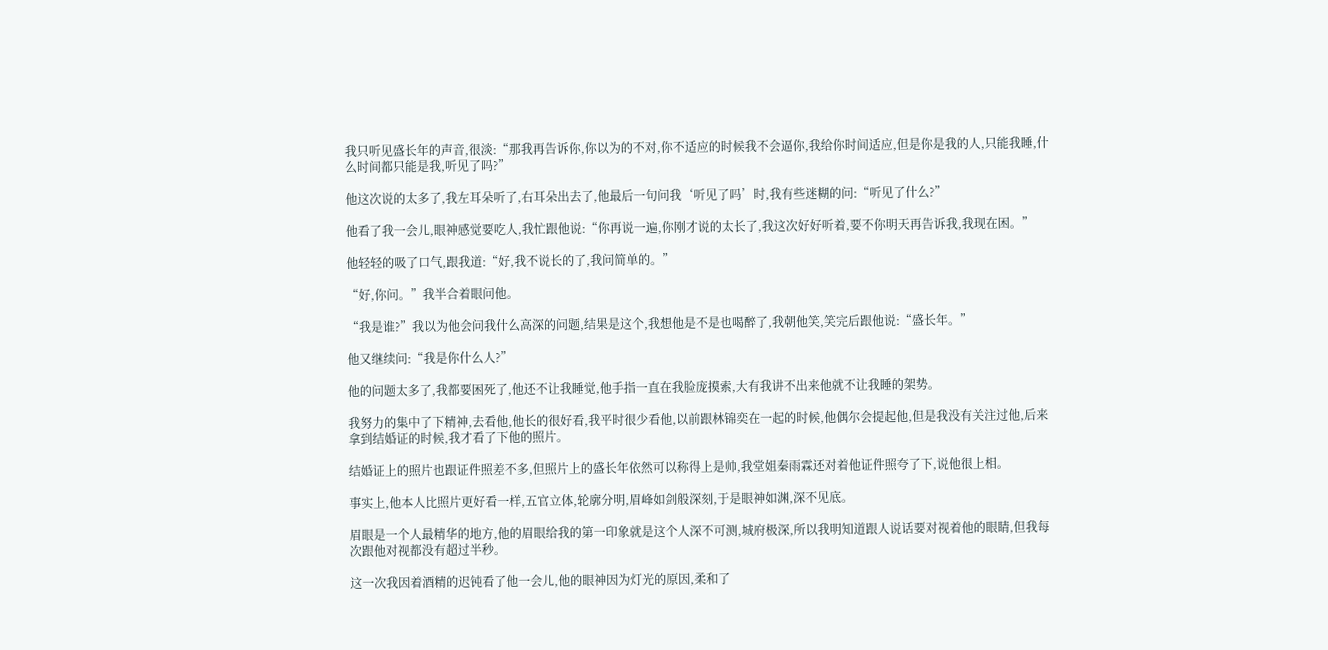我只听见盛长年的声音,很淡:“那我再告诉你,你以为的不对,你不适应的时候我不会逼你,我给你时间适应,但是你是我的人,只能我睡,什么时间都只能是我,听见了吗?”

他这次说的太多了,我左耳朵听了,右耳朵出去了,他最后一句问我‘听见了吗’时,我有些迷糊的问:“听见了什么?”

他看了我一会儿,眼神感觉要吃人,我忙跟他说:“你再说一遍,你刚才说的太长了,我这次好好听着,要不你明天再告诉我,我现在困。”

他轻轻的吸了口气,跟我道:“好,我不说长的了,我问简单的。”

“好,你问。”我半合着眼问他。

“我是谁?”我以为他会问我什么高深的问题,结果是这个,我想他是不是也喝醉了,我朝他笑,笑完后跟他说:“盛长年。”

他又继续问:“我是你什么人?”

他的问题太多了,我都要困死了,他还不让我睡觉,他手指一直在我脸庞摸索,大有我讲不出来他就不让我睡的架势。

我努力的集中了下精神,去看他,他长的很好看,我平时很少看他,以前跟林锦奕在一起的时候,他偶尔会提起他,但是我没有关注过他,后来拿到结婚证的时候,我才看了下他的照片。

结婚证上的照片也跟证件照差不多,但照片上的盛长年依然可以称得上是帅,我堂姐秦雨霖还对着他证件照夸了下,说他很上相。

事实上,他本人比照片更好看一样,五官立体,轮廓分明,眉峰如剑般深刻,于是眼神如渊,深不见底。

眉眼是一个人最精华的地方,他的眉眼给我的第一印象就是这个人深不可测,城府极深,所以我明知道跟人说话要对视着他的眼睛,但我每次跟他对视都没有超过半秒。

这一次我因着酒精的迟钝看了他一会儿,他的眼神因为灯光的原因,柔和了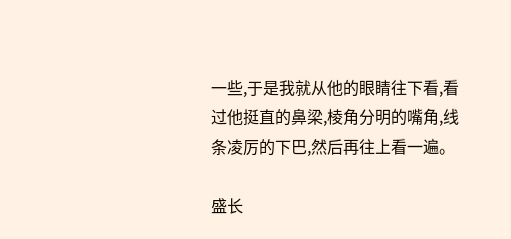一些,于是我就从他的眼睛往下看,看过他挺直的鼻梁,棱角分明的嘴角,线条凌厉的下巴,然后再往上看一遍。

盛长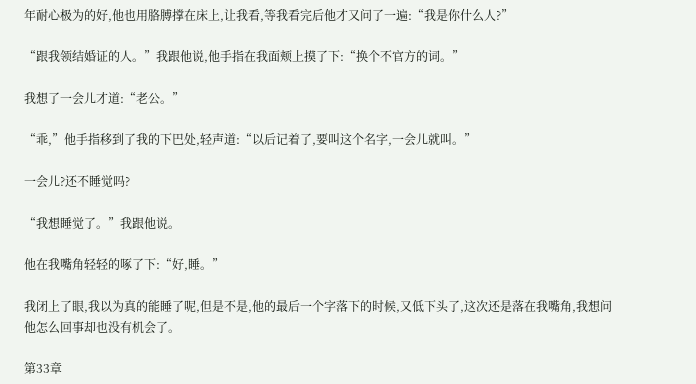年耐心极为的好,他也用胳膊撑在床上,让我看,等我看完后他才又问了一遍:“我是你什么人?”

“跟我领结婚证的人。”我跟他说,他手指在我面颊上摸了下:“换个不官方的词。”

我想了一会儿才道:“老公。”

“乖,”他手指移到了我的下巴处,轻声道:“以后记着了,要叫这个名字,一会儿就叫。”

一会儿?还不睡觉吗?

“我想睡觉了。”我跟他说。

他在我嘴角轻轻的啄了下:“好,睡。”

我闭上了眼,我以为真的能睡了呢,但是不是,他的最后一个字落下的时候,又低下头了,这次还是落在我嘴角,我想问他怎么回事却也没有机会了。

第33章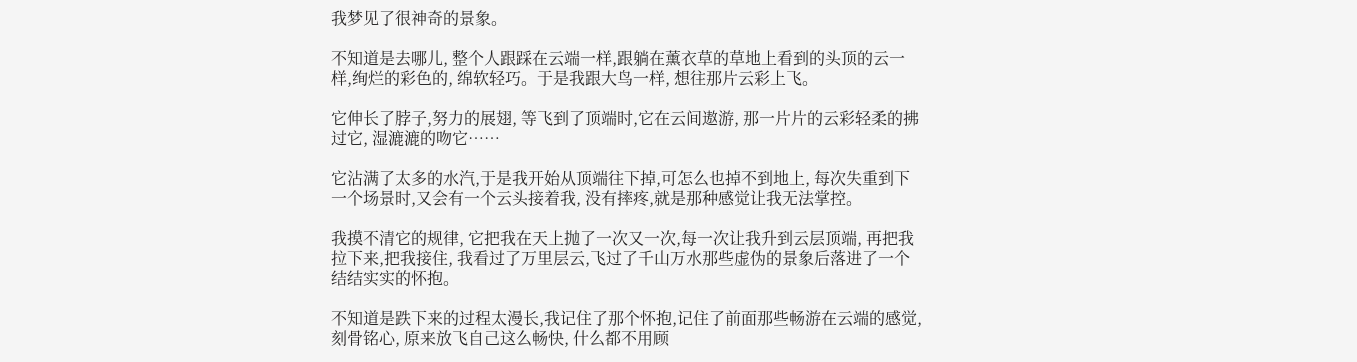我梦见了很神奇的景象。

不知道是去哪儿, 整个人跟踩在云端一样,跟躺在薰衣草的草地上看到的头顶的云一样,绚烂的彩色的, 绵软轻巧。于是我跟大鸟一样, 想往那片云彩上飞。

它伸长了脖子,努力的展翅, 等飞到了顶端时,它在云间遨游, 那一片片的云彩轻柔的拂过它, 湿漉漉的吻它……

它沾满了太多的水汽,于是我开始从顶端往下掉,可怎么也掉不到地上, 每次失重到下一个场景时,又会有一个云头接着我, 没有摔疼,就是那种感觉让我无法掌控。

我摸不清它的规律, 它把我在天上抛了一次又一次,每一次让我升到云层顶端, 再把我拉下来,把我接住, 我看过了万里层云,飞过了千山万水那些虚伪的景象后落进了一个结结实实的怀抱。

不知道是跌下来的过程太漫长,我记住了那个怀抱,记住了前面那些畅游在云端的感觉,刻骨铭心, 原来放飞自己这么畅快, 什么都不用顾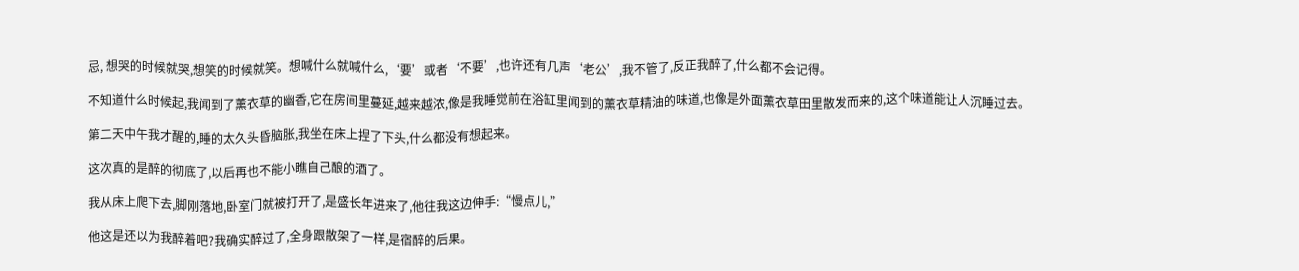忌, 想哭的时候就哭,想笑的时候就笑。想喊什么就喊什么,‘要’或者‘不要’,也许还有几声‘老公’,我不管了,反正我醉了,什么都不会记得。

不知道什么时候起,我闻到了薰衣草的幽香,它在房间里蔓延,越来越浓,像是我睡觉前在浴缸里闻到的薰衣草精油的味道,也像是外面薰衣草田里散发而来的,这个味道能让人沉睡过去。

第二天中午我才醒的,睡的太久头昏脑胀,我坐在床上捏了下头,什么都没有想起来。

这次真的是醉的彻底了,以后再也不能小瞧自己酿的酒了。

我从床上爬下去,脚刚落地,卧室门就被打开了,是盛长年进来了,他往我这边伸手:“慢点儿,”

他这是还以为我醉着吧?我确实醉过了,全身跟散架了一样,是宿醉的后果。